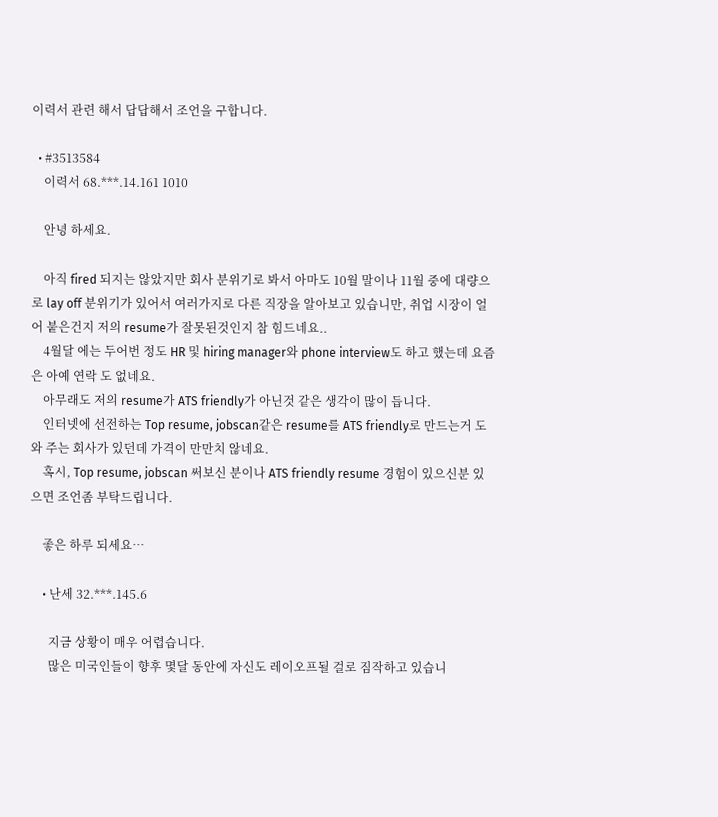이력서 관련 해서 답답해서 조언을 구합니다.

  • #3513584
    이력서 68.***.14.161 1010

    안녕 하세요.

    아직 fired 되지는 않았지만 회사 분위기로 봐서 아마도 10월 말이나 11월 중에 대량으로 lay off 분위기가 있어서 여러가지로 다른 직장을 알아보고 있습니만, 취업 시장이 얼어 붙은건지 저의 resume가 잘못된것인지 참 힘드네요..
    4월달 에는 두어번 정도 HR 및 hiring manager와 phone interview도 하고 했는데 요즘은 아예 연락 도 없네요.
    아무래도 저의 resume가 ATS friendly가 아닌것 같은 생각이 많이 듭니다.
    인터넷에 선전하는 Top resume, jobscan같은 resume를 ATS friendly로 만드는거 도와 주는 회사가 있던데 가격이 만만치 않네요.
    혹시, Top resume, jobscan 써보신 분이나 ATS friendly resume 경험이 있으신분 있으면 조언좀 부탁드립니다.

    좋은 하루 되세요…

    • 난세 32.***.145.6

      지금 상황이 매우 어렵습니다.
      많은 미국인들이 향후 몇달 동안에 자신도 레이오프될 걸로 짐작하고 있습니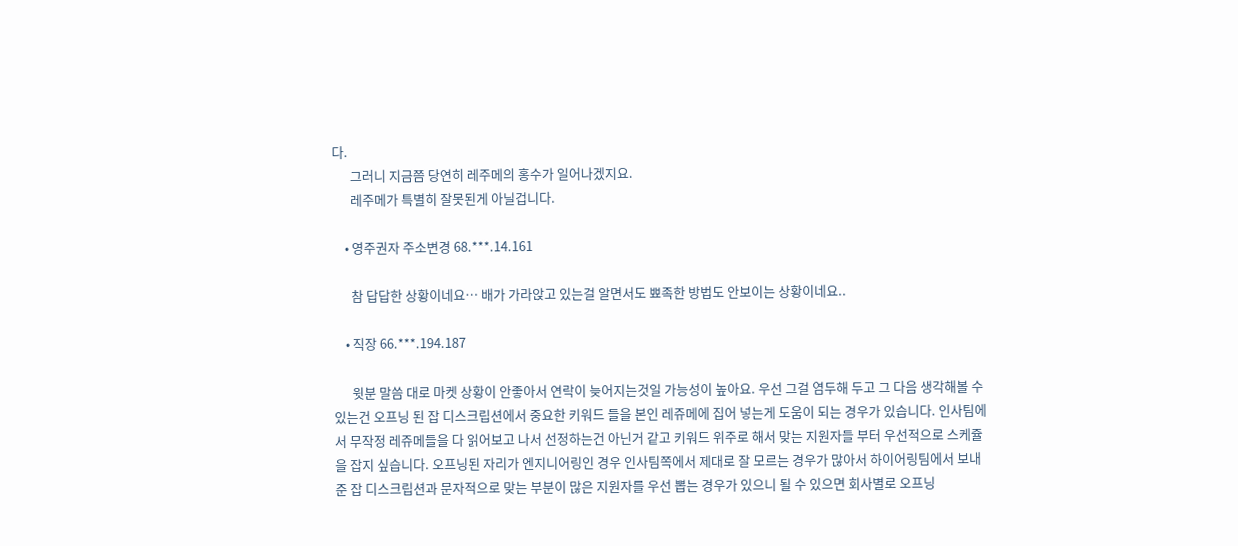다.
      그러니 지금쯤 당연히 레주메의 홍수가 일어나겠지요.
      레주메가 특별히 잘못된게 아닐겁니다.

    • 영주권자 주소변경 68.***.14.161

      참 답답한 상황이네요… 배가 가라앉고 있는걸 알면서도 뾰족한 방법도 안보이는 상황이네요..

    • 직장 66.***.194.187

      윗분 말씀 대로 마켓 상황이 안좋아서 연락이 늦어지는것일 가능성이 높아요. 우선 그걸 염두해 두고 그 다음 생각해볼 수 있는건 오프닝 된 잡 디스크립션에서 중요한 키워드 들을 본인 레쥬메에 집어 넣는게 도움이 되는 경우가 있습니다. 인사팀에서 무작정 레쥬메들을 다 읽어보고 나서 선정하는건 아닌거 같고 키워드 위주로 해서 맞는 지원자들 부터 우선적으로 스케쥴을 잡지 싶습니다. 오프닝된 자리가 엔지니어링인 경우 인사팀쪽에서 제대로 잘 모르는 경우가 많아서 하이어링팀에서 보내준 잡 디스크립션과 문자적으로 맞는 부분이 많은 지원자를 우선 뽑는 경우가 있으니 될 수 있으면 회사별로 오프닝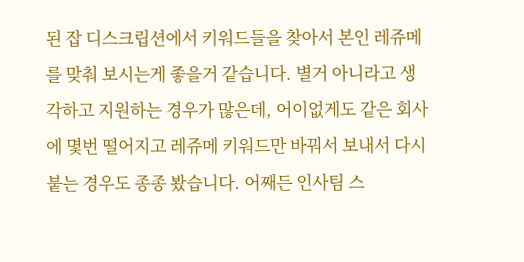된 잡 디스크립션에서 키워드들을 찾아서 본인 레쥬메를 맞춰 보시는게 좋을거 같습니다. 별거 아니라고 생각하고 지원하는 경우가 많은데, 어이없게도 같은 회사에 몇번 떨어지고 레쥬메 키워드만 바꿔서 보내서 다시 붙는 경우도 종종 봤습니다. 어째든 인사팀 스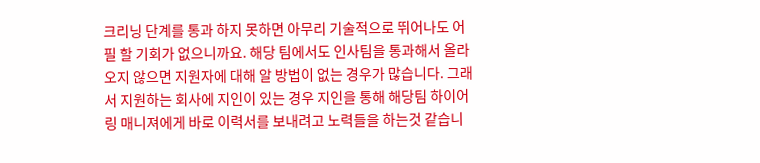크리닝 단계를 통과 하지 못하면 아무리 기술적으로 뛰어나도 어필 할 기회가 없으니까요. 해당 팀에서도 인사팀을 통과해서 올라오지 않으면 지원자에 대해 알 방법이 없는 경우가 많습니다. 그래서 지원하는 회사에 지인이 있는 경우 지인을 통해 해당팀 하이어링 매니져에게 바로 이력서를 보내려고 노력들을 하는것 같습니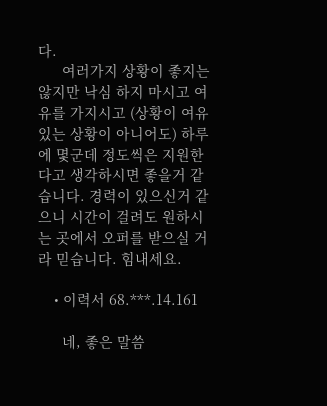다.
      여러가지 상황이 좋지는 않지만 낙심 하지 마시고 여유를 가지시고 (상황이 여유있는 상황이 아니어도) 하루에 몇군데 정도씩은 지원한다고 생각하시면 좋을거 같습니다. 경력이 있으신거 같으니 시간이 걸려도 원하시는 곳에서 오퍼를 받으실 거라 믿습니다. 힘내세요.

    • 이력서 68.***.14.161

      네, 좋은 말씀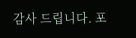감사 드립니다. 포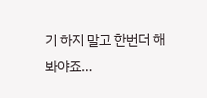기 하지 말고 한번더 해봐야죠…